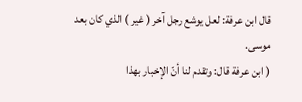قال ابن عرفة: لعل يوشع رجل آخر ( غير ) الذي كان بعد موسى.
( ابن عرفة قال: وتقدم لنا أنّ الإخبار بهذا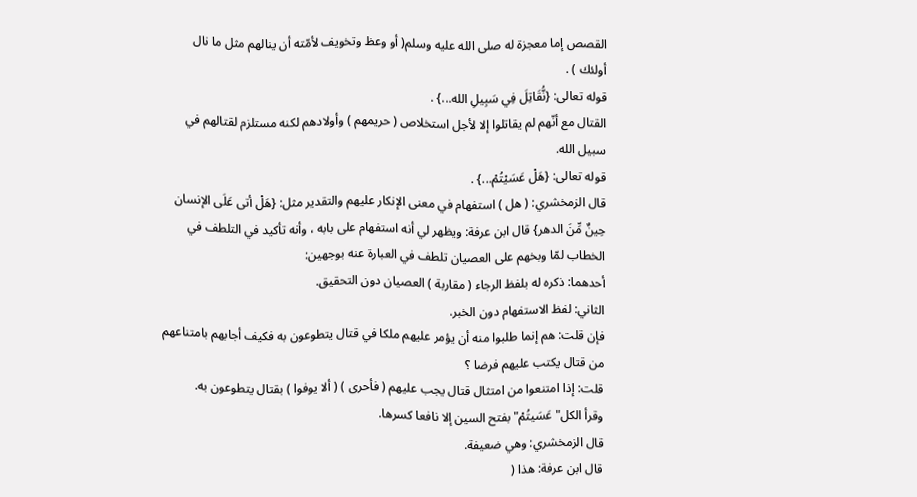القصص إما معجزة له صلى الله عليه وسلم( أو وعظ وتخويف لأمّته أن ينالهم مثل ما نال أولئك ) .
قوله تعالى: {نُّقَاتِلَ فِي سَبِيلِ الله...} .
القتال مع أنّهم لم يقاتلوا إلا لأجل استخلاص ( حريمهم ) وأولادهم لكنه مستلزم لقتالهم في سبيل الله.
قوله تعالى: {هَلْ عَسَيْتُمْ...} .
قال الزمخشري: ( هل ) استفهام في معنى الإنكار عليهم والتقدير مثل: {هَلْ أتى عَلَى الإنسان حِينٌ مِّنَ الدهر} قال ابن عرفة: ويظهر لي أنه استفهام على بابه ، وأنه تأكيد في التلطف في الخطاب لمّا وبخهم على العصيان تلطف في العبارة عنه بوجهين:
أحدهما: ذكره له بلفظ الرجاء ( مقاربة ) العصيان دون التحقيق.
الثاني: لفظ الاستفهام دون الخبر.
فإن قلت: هم إنما طلبوا منه أن يؤمر عليهم ملكا في قتال يتطوعون به فكيف أجابهم بامتناعهم من قتال يكتب عليهم فرضا ؟
قلت: إذا امتنعوا من امتثال قتال يجب عليهم ( فأحرى ) ( ألا يوفوا ) بقتال يتطوعون به.
وقرأ الكل"عَسَيتُمْ"بفتح السين إلا نافعا كسرها.
قال الزمخشري: وهي ضعيفة.
قال ابن عرفة: هذا (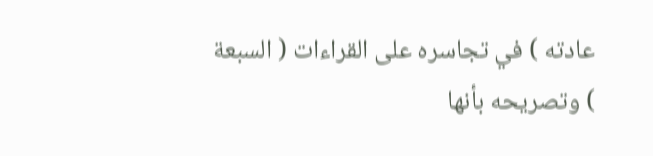عادته ) في تجاسره على القراءات ( السبعة ) وتصريحه بأنها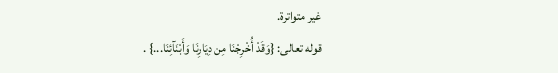غير متواترة.
قوله تعالى: {وَقَدْ أُخْرِجْنَا مِن دِيَارِنَا وَأَبْنَآئِنَا...} .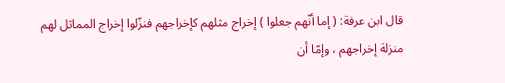قال ابن عرفة: ( إما أنّهم جعلوا ) إخراج مثلهم كإخراجهم فنزّلوا إخراج المماثل لهم منزلة إخراجهم ، وإمّا أن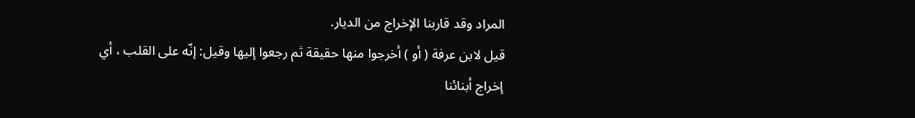المراد وقد قاربنا الإخراج من الديار.
قيل لابن عرفة ( أو ) أخرجوا منها حقيقة ثم رجعوا إليها وقيل: إنّه على القلب ، أي إخراج أبنائنا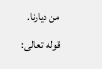من ديارنا.
قوله تعالى: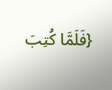{فَلَمَّا كُتِبَ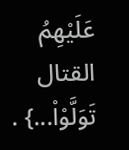عَلَيْهِمُ القتال تَوَلَّوْاْ...} .